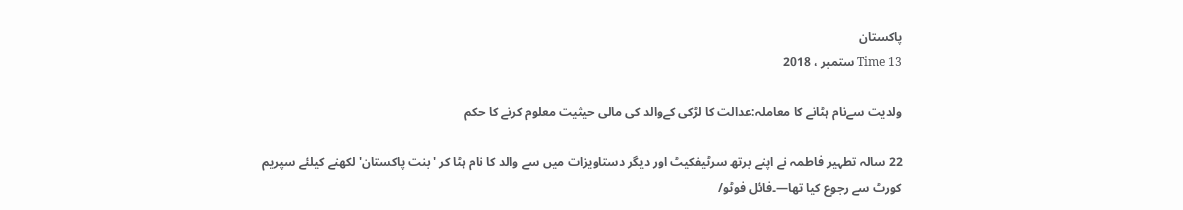پاکستان
Time 13 ستمبر ، 2018

ولدیت سےنام ہٹانے کا معاملہ:عدالت کا لڑکی کےوالد کی مالی حیثیت معلوم کرنے کا حکم

22 سالہ تطہیر فاطمہ نے اپنے برتھ سرٹیفکیٹ اور دیگر دستاویزات میں سے والد کا نام ہٹا کر 'بنت پاکستان' لکھنے کیلئے سپریم کورٹ سے رجوع کیا تھا—۔فائل فوٹو/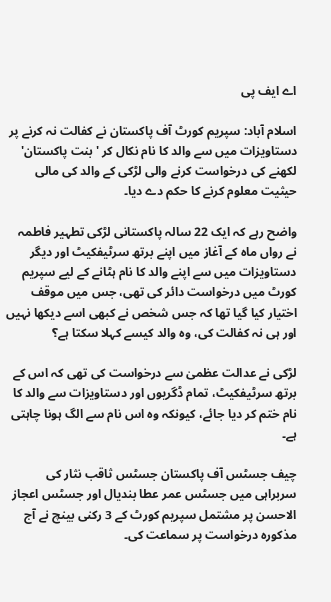اے ایف پی

اسلام آباد: سپریم کورٹ آف پاکستان نے کفالت نہ کرنے پر دستاویزات میں سے والد کا نام نکال کر 'بنت پاکستان' لکھنے کی درخواست کرنے والی لڑکی کے والد کی مالی حیثیت معلوم کرنے کا حکم دے دیا۔

واضح رہے کہ ایک 22 سالہ پاکستانی لڑکی تطہیر فاطمہ نے رواں ماہ کے آغاز میں اپنے برتھ سرٹیفکیٹ اور دیگر دستاویزات میں سے اپنے والد کا نام ہٹانے کے لیے سپریم کورٹ میں درخواست دائر کی تھی، جس میں موقف اختیار کیا گیا تھا کہ جس شخص نے کبھی اسے دیکھا نہیں اور ہی نہ کفالت کی، وہ والد کیسے کہلا سکتا ہے؟

لڑکی نے عدالت عظمیٰ سے درخواست کی تھی کہ اس کے برتھ سرٹیفکیٹ، تمام ڈگریوں اور دستاویزات سے والد کا نام ختم کر دیا جائے، کیونکہ وہ اس نام سے الگ ہونا چاہتی ہے۔

چیف جسٹس آف پاکستان جسٹس ثاقب نثار کی سربراہی میں جسٹس عمر عطا بندیال اور جسٹس اعجاز الاحسن پر مشتمل سپریم کورٹ کے 3 رکنی بینچ نے آج مذکورہ درخواست پر سماعت کی۔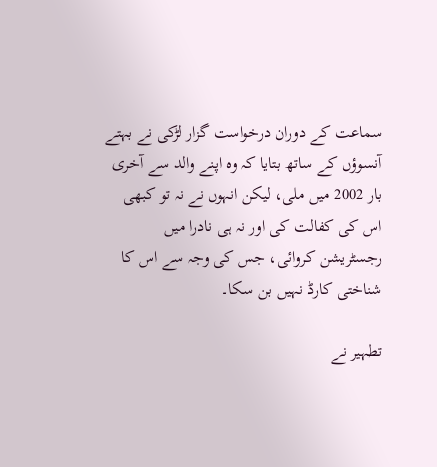سماعت کے دوران درخواست گزار لڑکی نے بہتے آنسوؤں کے ساتھ بتایا کہ وہ اپنے والد سے آخری بار 2002 میں ملی، لیکن انہوں نے نہ تو کبھی اس کی کفالت کی اور نہ ہی نادرا میں رجسٹریشن کروائی، جس کی وجہ سے اس کا شناختی کارڈ نہیں بن سکا۔

تطہیر نے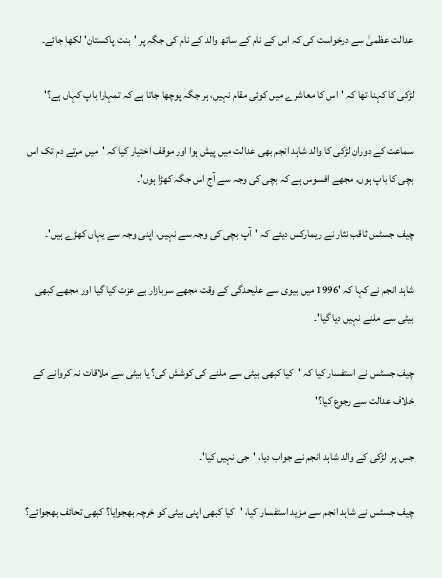عدالت عظمیٰ سے درخواست کی کہ اس کے نام کے ساتھ والد کے نام کی جگہ پر 'بنت پاکستان' لکھا جائے۔

لڑکی کا کہنا تھا کہ 'اس کا معاشرے میں کوئی مقام نہیں، ہر جگہ پوچھا جاتا ہے کہ تمہارا باپ کہاں ہے؟'

سماعت کے دوران لڑکی کا والد شاہد انجم بھی عدالت میں پیش ہوا اور موقف اختیار کیا کہ 'میں مرتے دم تک اس بچی کا باپ ہوں، مجھے افسوس ہے کہ بچی کی وجہ سے آج اس جگہ کھڑا ہوں'۔

چیف جسٹس ثاقب نثار نے ریمارکس دیئے کہ 'آپ بچی کی وجہ سے نہیں، اپنی وجہ سے یہاں کھڑے ہیں'۔

شاہد انجم نے کہا کہ '1996 میں بیوی سے علیحدگی کے وقت مجھے سربازار بے عزت کیا گیا اور مجھے کبھی بیٹی سے ملنے نہیں دیا گیا'۔

چیف جسٹس نے استفسار کیا کہ 'کیا کبھی بیٹی سے ملنے کی کوشش کی؟ یا بیٹی سے ملاقات نہ کروانے کے خلاف عدالت سے رجوع کیا؟'

جس پر  لڑکی کے والد شاہد انجم نے جواب دیا، 'جی نہیں کیا'۔

چیف جسٹس نے شاہد انجم سے مزید استفسار کیا، 'کیا کبھی اپنی بیٹی کو خرچہ بھجوایا؟ کبھی تحائف بھجوائے؟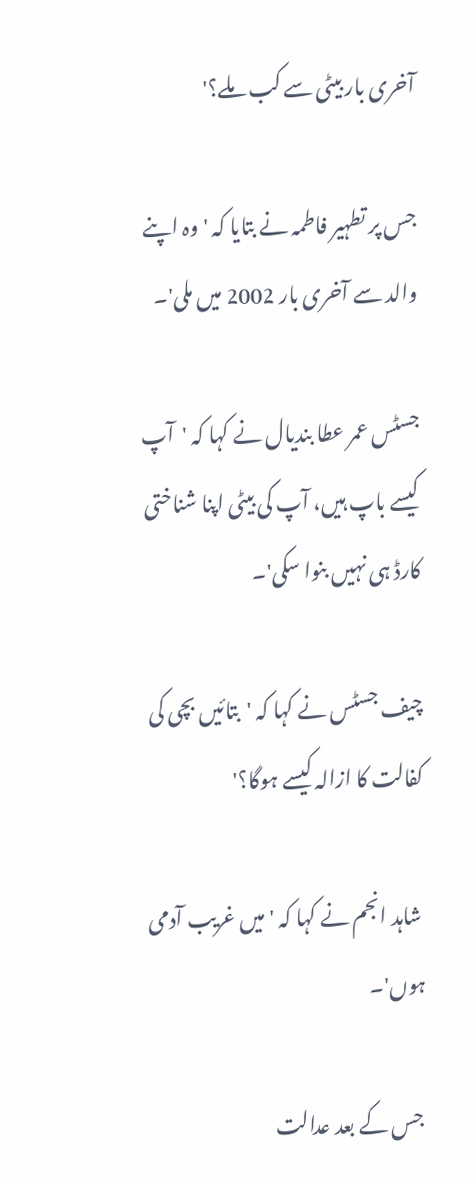آخری بار بیٹی سے کب ملے؟'

جس پر تطہیر فاطمہ نے بتایا کہ 'وہ اپنے والد سے آخری بار 2002 میں ملی'۔

جسٹس عمر عطا بندیال نے کہا کہ 'آپ کیسے باپ ہیں، آپ کی بیٹی اپنا شناختی کارڈ ہی نہیں بنوا سکی'۔

چیف جسٹس نے کہا کہ 'بتائیں بچی کی کفالت کا ازالہ کیسے ہوگا؟'

 شاہد انجم نے کہا کہ 'میں غریب آدمی ہوں'۔

 جس کے بعد عدالت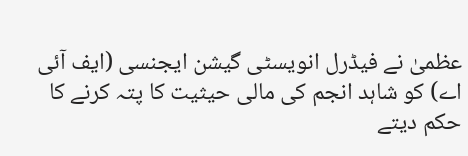عظمیٰ نے فیڈرل انویسٹی گیشن ایجنسی (ایف آئی اے) کو شاہد انجم کی مالی حیثیت کا پتہ کرنے کا حکم دیتے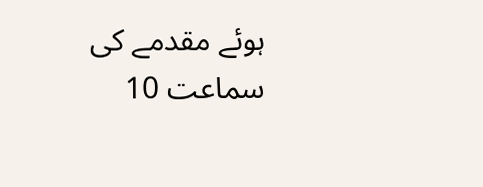ہوئے مقدمے کی سماعت 10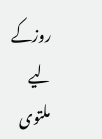روزکے لیے ملتوی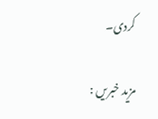کردی۔

مزید خبریں :